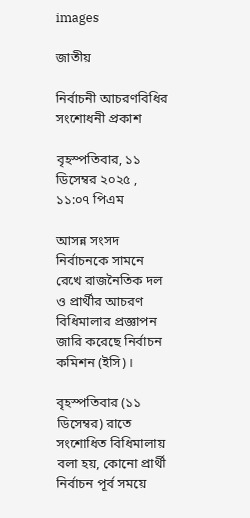images

জাতীয়

নির্বাচনী আচরণবিধির সংশোধনী প্রকাশ

বৃহস্পতিবার, ১১ ডিসেম্বর ২০২৫ , ১১:০৭ পিএম

আসন্ন সংসদ নির্বাচনকে সামনে রেখে রাজনৈতিক দল ও প্রার্থীর আচরণ বিধিমালার প্রজ্ঞাপন জারি করেছে নির্বাচন কমিশন (ইসি)।

বৃহস্পতিবার (১১ ডিসেম্বর) রাতে সংশোধিত বিধিমালায় বলা হয়, কোনো প্রার্থী নির্বাচন পূর্ব সময়ে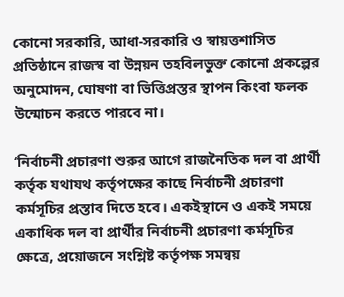কোনো সরকারি, আধা-সরকারি ও স্বায়ত্তশাসিত প্রতিষ্ঠানে রাজস্ব বা উন্নয়ন তহবিলভুক্ত কোনো প্রকল্পের অনুমোদন, ঘোষণা বা ভিত্তিপ্রস্তর স্থাপন কিংবা ফলক উন্মোচন করতে পারবে না।

‘নির্বাচনী প্রচারণা শুরুর আগে রাজনৈতিক দল বা প্রার্থী কর্তৃক যথাযথ কর্তৃপক্ষের কাছে নির্বাচনী প্রচারণা কর্মসূচির প্রস্তাব দিতে হবে। একইস্থানে ও একই সময়ে একাধিক দল বা প্রার্থীর নির্বাচনী প্রচারণা কর্মসূচির ক্ষেত্রে, প্রয়োজনে সংশ্লিষ্ট কর্তৃপক্ষ সমন্বয়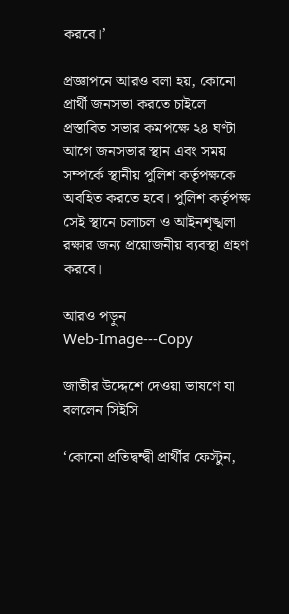করবে।’

প্রজ্ঞাপনে আরও বলা হয়, কোনো প্রার্থী জনসভা করতে চাইলে প্রস্তাবিত সভার কমপক্ষে ২৪ ঘণ্টা আগে জনসভার স্থান এবং সময় সম্পর্কে স্থানীয় পুলিশ কর্তৃপক্ষকে অবহিত করতে হবে। পুলিশ কর্তৃপক্ষ সেই স্থানে চলাচল ও আইনশৃঙ্খলা রক্ষার জন্য প্রয়োজনীয় ব্যবস্থা গ্রহণ করবে।

আরও পড়ুন
Web-Image---Copy

জাতীর উদ্দেশে দেওয়া ভাষণে যা বললেন সিইসি

‘কোনো প্রতিদ্বন্দ্বী প্রার্থীর ফেস্টুন,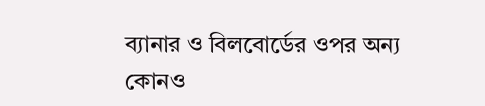ব্যানার ও বিলবোর্ডের ওপর অন্য কোনও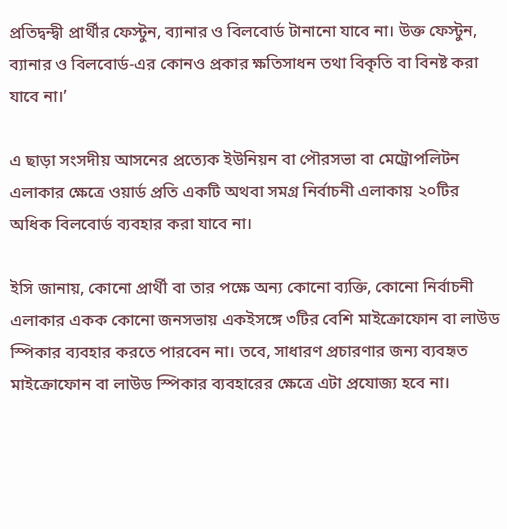প্রতিদ্বন্দ্বী প্রার্থীর ফেস্টুন, ব্যানার ও বিলবোর্ড টানানো যাবে না। উক্ত ফেস্টুন, ব্যানার ও বিলবোর্ড-এর কোনও প্রকার ক্ষতিসাধন তথা বিকৃতি বা বিনষ্ট করা যাবে না।’

এ ছাড়া সংসদীয় আসনের প্রত্যেক ইউনিয়ন বা পৌরসভা বা মেট্রোপলিটন এলাকার ক্ষেত্রে ওয়ার্ড প্রতি একটি অথবা সমগ্র নির্বাচনী এলাকায় ২০টির অধিক বিলবোর্ড ব্যবহার করা যাবে না।

ইসি জানায়, কোনো প্রার্থী বা তার পক্ষে অন্য কোনো ব্যক্তি, কোনো নির্বাচনী এলাকার একক কোনো জনসভায় একইসঙ্গে ৩টির বেশি মাইক্রোফোন বা লাউড স্পিকার ব্যবহার করতে পারবেন না। তবে, সাধারণ প্রচারণার জন্য ব্যবহৃত মাইক্রোফোন বা লাউড স্পিকার ব্যবহারের ক্ষেত্রে এটা প্রযোজ্য হবে না।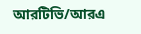আরটিভি/আরএ